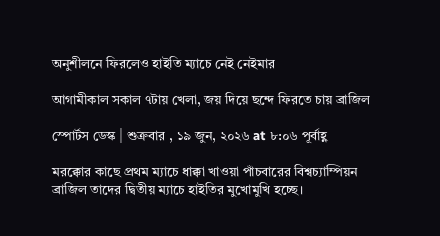অনুশীলনে ফিরলেও হাইতি ম্যাচে নেই নেইমার

আগামীকাল সকাল ৭টায় খেলা, জয় দিয়ে ছন্দে ফিরতে চায় ব্রাজিল

স্পোর্টস ডেস্ক | শুক্রবার , ১৯ জুন, ২০২৬ at ৮:০৬ পূর্বাহ্ণ

মরক্কোর কাছে প্রথম ম্যাচে ধাক্কা খাওয়া পাঁচবারের বিশ্বচ্যাম্পিয়ন ব্রাজিল তাদের দ্বিতীয় ম্যাচে হাইতির মুখোমুখি হচ্ছে।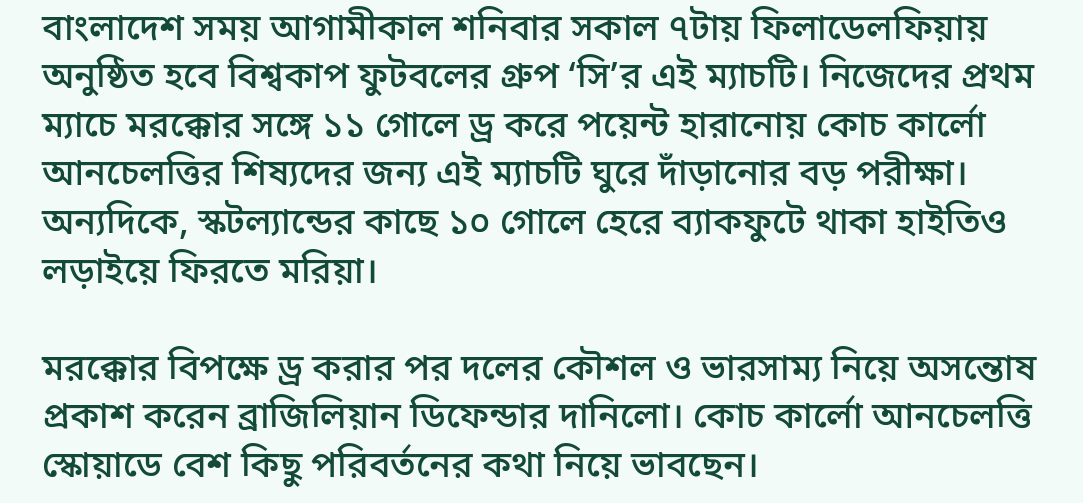বাংলাদেশ সময় আগামীকাল শনিবার সকাল ৭টায় ফিলাডেলফিয়ায় অনুষ্ঠিত হবে বিশ্বকাপ ফুটবলের গ্রুপ ‘সি’র এই ম্যাচটি। নিজেদের প্রথম ম্যাচে মরক্কোর সঙ্গে ১১ গোলে ড্র করে পয়েন্ট হারানোয় কোচ কার্লো আনচেলত্তির শিষ্যদের জন্য এই ম্যাচটি ঘুরে দাঁড়ানোর বড় পরীক্ষা। অন্যদিকে, স্কটল্যান্ডের কাছে ১০ গোলে হেরে ব্যাকফুটে থাকা হাইতিও লড়াইয়ে ফিরতে মরিয়া।

মরক্কোর বিপক্ষে ড্র করার পর দলের কৌশল ও ভারসাম্য নিয়ে অসন্তোষ প্রকাশ করেন ব্রাজিলিয়ান ডিফেন্ডার দানিলো। কোচ কার্লো আনচেলত্তি স্কোয়াডে বেশ কিছু পরিবর্তনের কথা নিয়ে ভাবছেন।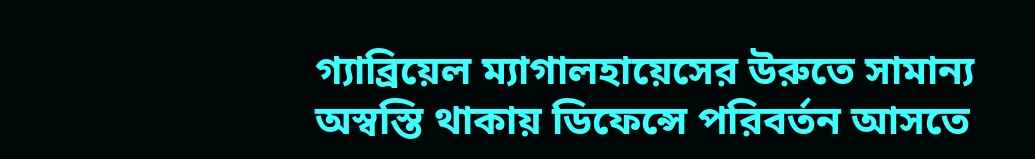গ্যাব্রিয়েল ম্যাগালহায়েসের উরুতে সামান্য অস্বস্তি থাকায় ডিফেন্সে পরিবর্তন আসতে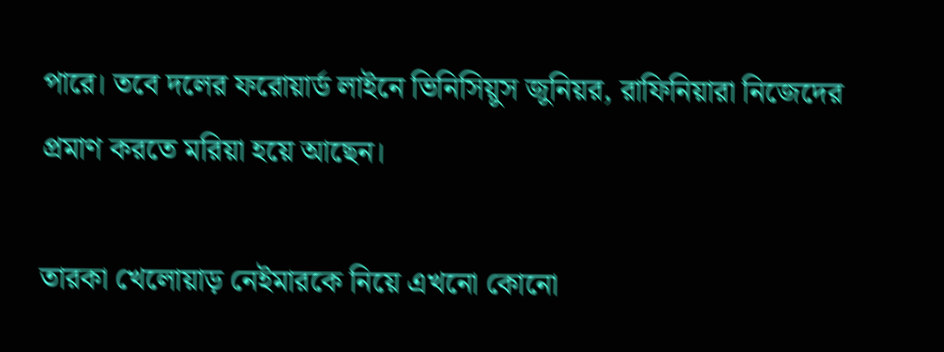পারে। তবে দলের ফরোয়ার্ড লাইনে ভিনিসিয়ুস জুনিয়র, রাফিনিয়ারা নিজেদের প্রমাণ করতে মরিয়া হয়ে আছেন।

তারকা খেলোয়াড় নেইমারকে নিয়ে এখনো কোনো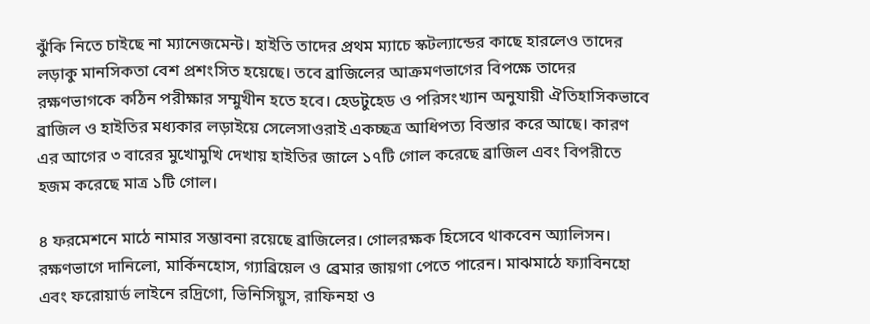ঝুঁকি নিতে চাইছে না ম্যানেজমেন্ট। হাইতি তাদের প্রথম ম্যাচে স্কটল্যান্ডের কাছে হারলেও তাদের লড়াকু মানসিকতা বেশ প্রশংসিত হয়েছে। তবে ব্রাজিলের আক্রমণভাগের বিপক্ষে তাদের রক্ষণভাগকে কঠিন পরীক্ষার সম্মুখীন হতে হবে। হেডটুহেড ও পরিসংখ্যান অনুযায়ী ঐতিহাসিকভাবে ব্রাজিল ও হাইতির মধ্যকার লড়াইয়ে সেলেসাওরাই একচ্ছত্র আধিপত্য বিস্তার করে আছে। কারণ এর আগের ৩ বারের মুখোমুখি দেখায় হাইতির জালে ১৭টি গোল করেছে ব্রাজিল এবং বিপরীতে হজম করেছে মাত্র ১টি গোল।

৪ ফরমেশনে মাঠে নামার সম্ভাবনা রয়েছে ব্রাজিলের। গোলরক্ষক হিসেবে থাকবেন অ্যালিসন। রক্ষণভাগে দানিলো, মার্কিনহোস, গ্যাব্রিয়েল ও ব্রেমার জায়গা পেতে পারেন। মাঝমাঠে ফ্যাবিনহো এবং ফরোয়ার্ড লাইনে রদ্রিগো, ভিনিসিয়ুস, রাফিনহা ও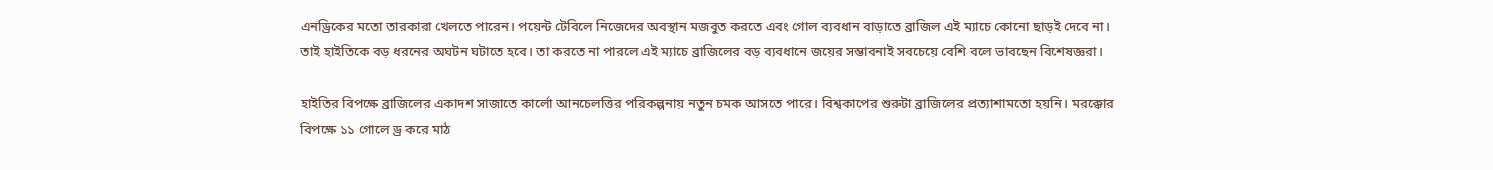এনড্রিকের মতো তারকারা খেলতে পারেন। পয়েন্ট টেবিলে নিজেদের অবস্থান মজবুত করতে এবং গোল ব্যবধান বাড়াতে ব্রাজিল এই ম্যাচে কোনো ছাড়ই দেবে না। তাই হাইতিকে বড় ধরনের অঘটন ঘটাতে হবে। তা করতে না পারলে এই ম্যাচে ব্রাজিলের বড় ব্যবধানে জয়ের সম্ভাবনাই সবচেয়ে বেশি বলে ভাবছেন বিশেষজ্ঞরা।

হাইতির বিপক্ষে ব্রাজিলের একাদশ সাজাতে কার্লো আনচেলত্তির পরিকল্পনায় নতুন চমক আসতে পারে। বিশ্বকাপের শুরুটা ব্রাজিলের প্রত্যাশামতো হয়নি। মরক্কোর বিপক্ষে ১১ গোলে ড্র করে মাঠ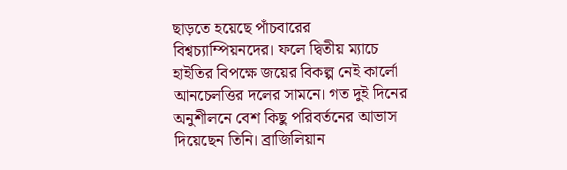ছাড়তে হয়েছে পাঁচবারের বিশ্বচ্যাম্পিয়নদের। ফলে দ্বিতীয় ম্যাচে হাইতির বিপক্ষে জয়ের বিকল্প নেই কার্লো আনচেলত্তির দলের সামনে। গত দুই দিনের অনুশীলনে বেশ কিছু পরিবর্তনের আভাস দিয়েছেন তিনি। ব্রাজিলিয়ান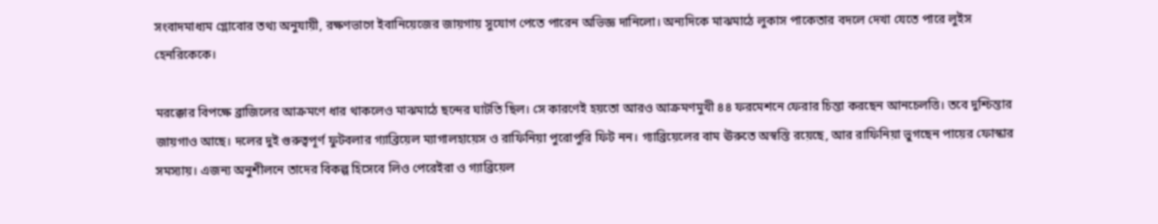সংবাদমাধ্যম গ্লোবোর তথ্য অনুযায়ী, রক্ষণভাগে ইবানিয়েজের জায়গায় সুযোগ পেতে পারেন অভিজ্ঞ দানিলো। অন্যদিকে মাঝমাঠে লুকাস পাকেতার বদলে দেখা যেতে পারে লুইস হেনরিকেকে।

মরক্কোর বিপক্ষে ব্রাজিলের আক্রমণে ধার থাকলেও মাঝমাঠে ছন্দের ঘাটতি ছিল। সে কারণেই হয়তো আরও আক্রমণমুখী ৪৪ ফরমেশনে ফেরার চিন্তা করছেন আনচেলত্তি। তবে দুশ্চিন্তার জায়গাও আছে। দলের দুই গুরুত্বপূর্ণ ফুটবলার গ্যাব্রিয়েল ম্যাগালহায়েস ও রাফিনিয়া পুরোপুরি ফিট নন। গ্যাব্রিয়েলের বাম ঊরুতে অস্বস্তি রয়েছে, আর রাফিনিয়া ভুগছেন পায়ের ফোস্কার সমস্যায়। এজন্য অনুশীলনে তাদের বিকল্প হিসেবে লিও পেরেইরা ও গ্যাব্রিয়েল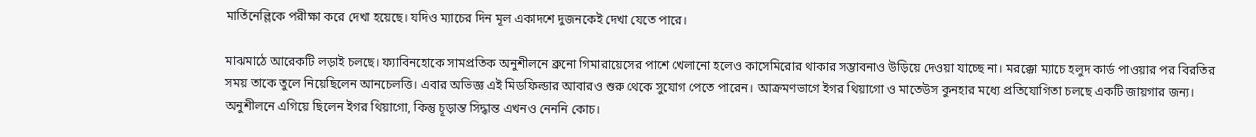মার্তিনেল্লিকে পরীক্ষা করে দেখা হয়েছে। যদিও ম্যাচের দিন মূল একাদশে দুজনকেই দেখা যেতে পারে।

মাঝমাঠে আরেকটি লড়াই চলছে। ফ্যাবিনহোকে সামপ্রতিক অনুশীলনে ব্রুনো গিমারায়েসের পাশে খেলানো হলেও কাসেমিরোর থাকার সম্ভাবনাও উড়িয়ে দেওয়া যাচ্ছে না। মরক্কো ম্যাচে হলুদ কার্ড পাওয়ার পর বিরতির সময় তাকে তুলে নিয়েছিলেন আনচেলত্তি। এবার অভিজ্ঞ এই মিডফিল্ডার আবারও শুরু থেকে সুযোগ পেতে পারেন। আক্রমণভাগে ইগর থিয়াগো ও মাতেউস কুনহার মধ্যে প্রতিযোগিতা চলছে একটি জায়গার জন্য। অনুশীলনে এগিয়ে ছিলেন ইগর থিয়াগো, কিন্তু চূড়ান্ত সিদ্ধান্ত এখনও নেননি কোচ।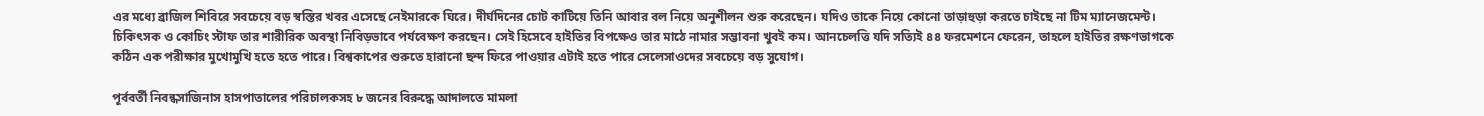এর মধ্যে ব্রাজিল শিবিরে সবচেয়ে বড় স্বস্তির খবর এসেছে নেইমারকে ঘিরে। দীর্ঘদিনের চোট কাটিয়ে তিনি আবার বল নিয়ে অনুশীলন শুরু করেছেন। যদিও তাকে নিয়ে কোনো তাড়াহুড়া করতে চাইছে না টিম ম্যানেজমেন্ট। চিকিৎসক ও কোচিং স্টাফ তার শারীরিক অবস্থা নিবিড়ভাবে পর্যবেক্ষণ করছেন। সেই হিসেবে হাইতির বিপক্ষেও তার মাঠে নামার সম্ভাবনা খুবই কম। আনচেলত্তি যদি সত্যিই ৪৪ ফরমেশনে ফেরেন, তাহলে হাইতির রক্ষণভাগকে কঠিন এক পরীক্ষার মুখোমুখি হতে হতে পারে। বিশ্বকাপের শুরুতে হারানো ছন্দ ফিরে পাওয়ার এটাই হতে পারে সেলেসাওদের সবচেয়ে বড় সুযোগ।

পূর্ববর্তী নিবন্ধসাজিনাস হাসপাতালের পরিচালকসহ ৮ জনের বিরুদ্ধে আদালতে মামলা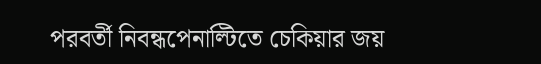পরবর্তী নিবন্ধপেনাল্টিতে চেকিয়ার জয়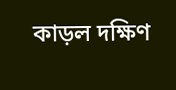কাড়ল দক্ষিণ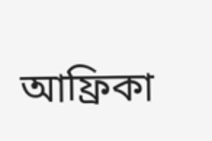আফ্রিকা